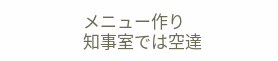メニュー作り
知事室では空達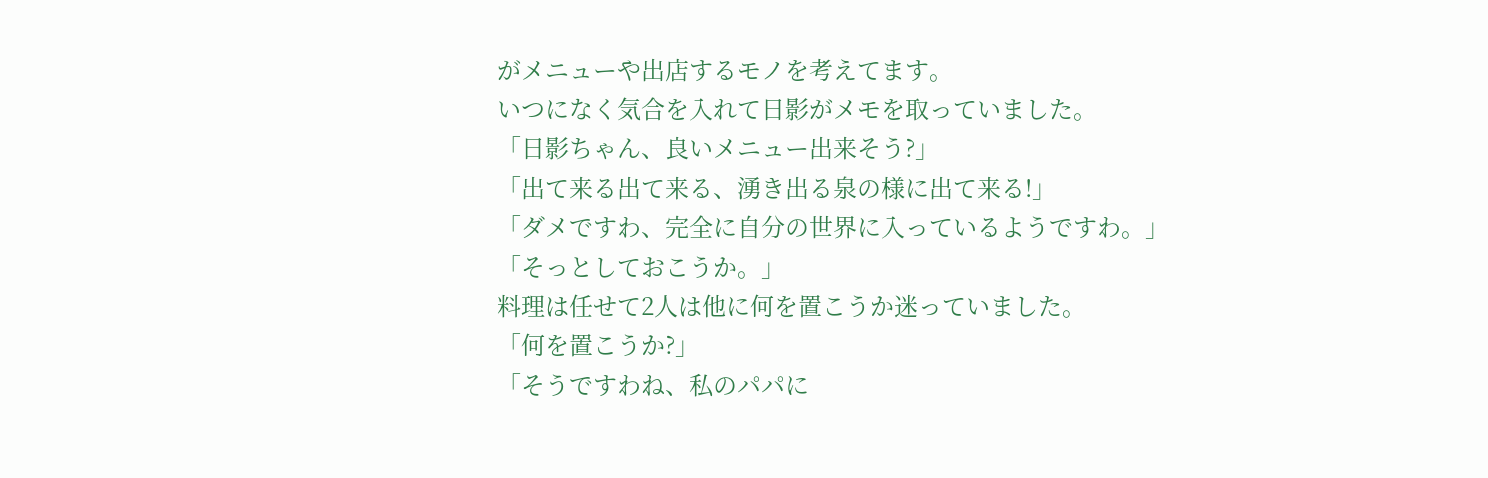がメニューや出店するモノを考えてます。
いつになく気合を入れて日影がメモを取っていました。
「日影ちゃん、良いメニュー出来そう?」
「出て来る出て来る、湧き出る泉の様に出て来る!」
「ダメですわ、完全に自分の世界に入っているようですわ。」
「そっとしておこうか。」
料理は任せて2人は他に何を置こうか迷っていました。
「何を置こうか?」
「そうですわね、私のパパに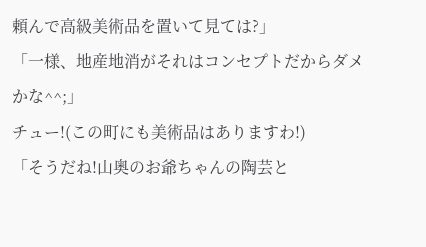頼んで高級美術品を置いて見ては?」
「一様、地産地消がそれはコンセプトだからダメかな^^;」
チュー!(この町にも美術品はありますわ!)
「そうだね!山奥のお爺ちゃんの陶芸と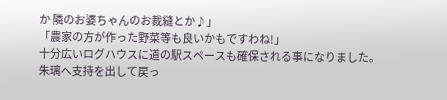か 隣のお婆ちゃんのお裁縫とか♪」
「農家の方が作った野菜等も良いかもですわね!」
十分広いログハウスに道の駅スペースも確保される事になりました。
朱璃へ支持を出して戻っ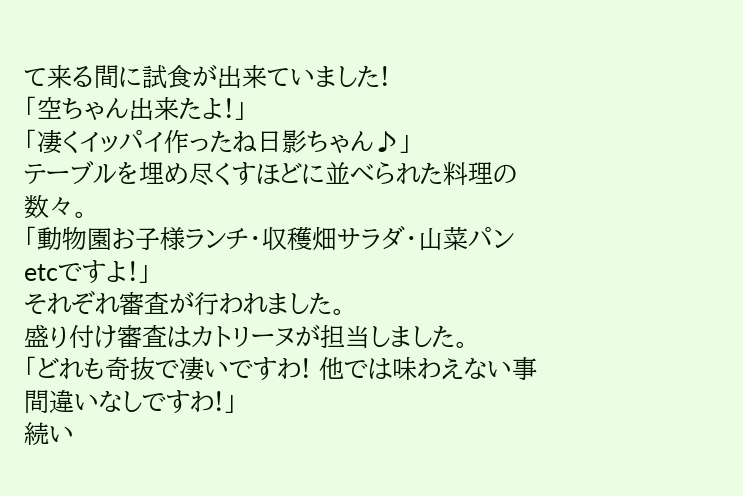て来る間に試食が出来ていました!
「空ちゃん出来たよ!」
「凄くイッパイ作ったね日影ちゃん♪」
テーブルを埋め尽くすほどに並べられた料理の数々。
「動物園お子様ランチ・収穫畑サラダ・山菜パンetcですよ!」
それぞれ審査が行われました。
盛り付け審査はカトリーヌが担当しました。
「どれも奇抜で凄いですわ! 他では味わえない事間違いなしですわ!」
続い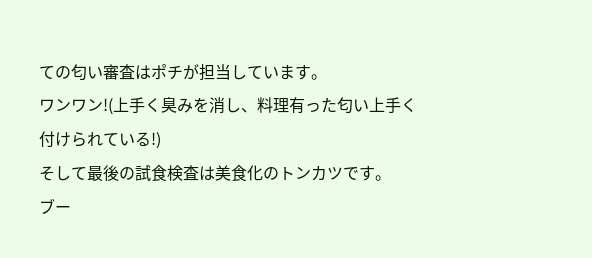ての匂い審査はポチが担当しています。
ワンワン!(上手く臭みを消し、料理有った匂い上手く付けられている!)
そして最後の試食検査は美食化のトンカツです。
ブー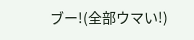ブー!(全部ウマい!)